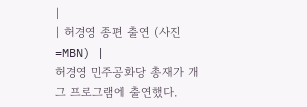|
| 허경영 종편 출연 (사진=MBN) |
허경영 민주공화당 총재가 개그 프로그램에 출연했다.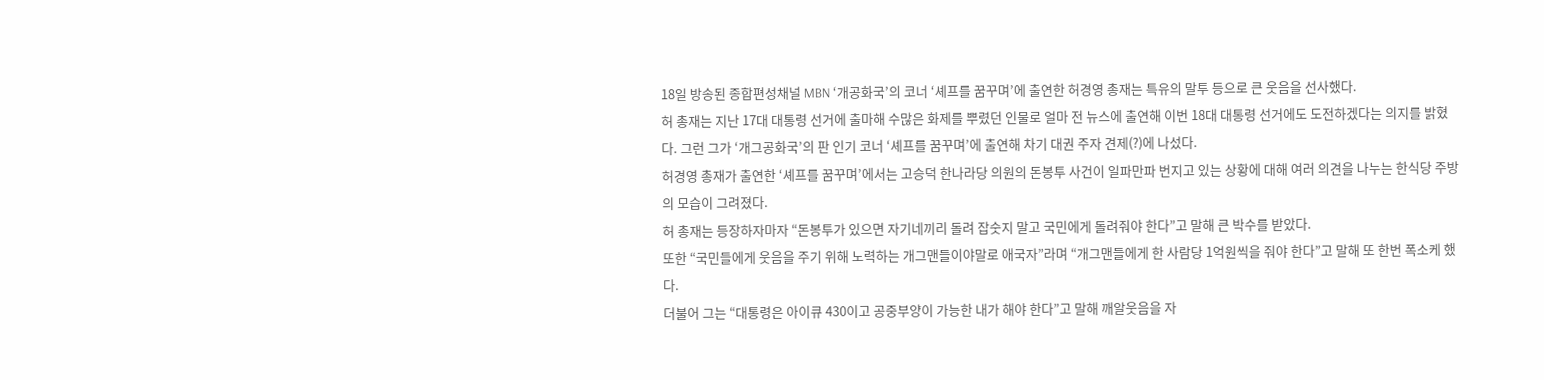18일 방송된 종합편성채널 MBN ‘개공화국’의 코너 ‘셰프를 꿈꾸며’에 출연한 허경영 총재는 특유의 말투 등으로 큰 웃음을 선사했다.
허 총재는 지난 17대 대통령 선거에 출마해 수많은 화제를 뿌렸던 인물로 얼마 전 뉴스에 출연해 이번 18대 대통령 선거에도 도전하겠다는 의지를 밝혔다. 그런 그가 ‘개그공화국’의 판 인기 코너 ‘셰프를 꿈꾸며’에 출연해 차기 대권 주자 견제(?)에 나섰다.
허경영 총재가 출연한 ‘셰프를 꿈꾸며’에서는 고승덕 한나라당 의원의 돈봉투 사건이 일파만파 번지고 있는 상황에 대해 여러 의견을 나누는 한식당 주방의 모습이 그려졌다.
허 총재는 등장하자마자 “돈봉투가 있으면 자기네끼리 돌려 잡숫지 말고 국민에게 돌려줘야 한다”고 말해 큰 박수를 받았다.
또한 “국민들에게 웃음을 주기 위해 노력하는 개그맨들이야말로 애국자”라며 “개그맨들에게 한 사람당 1억원씩을 줘야 한다”고 말해 또 한번 폭소케 했다.
더불어 그는 “대통령은 아이큐 430이고 공중부양이 가능한 내가 해야 한다”고 말해 깨알웃음을 자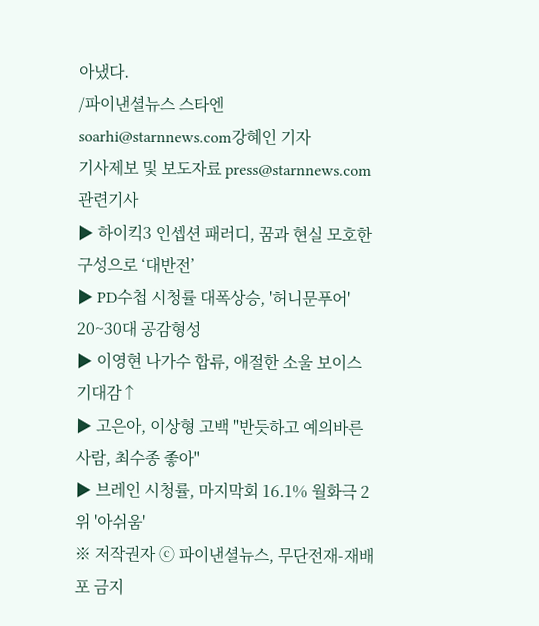아냈다.
/파이낸셜뉴스 스타엔 soarhi@starnnews.com강혜인 기자
기사제보 및 보도자료 press@starnnews.com
관련기사
▶ 하이킥3 인셉션 패러디, 꿈과 현실 모호한 구성으로 ‘대반전’
▶ PD수첩 시청률 대폭상승, '허니문푸어' 20~30대 공감형성
▶ 이영현 나가수 합류, 애절한 소울 보이스 기대감↑
▶ 고은아, 이상형 고백 "반듯하고 예의바른 사람, 최수종 좋아"
▶ 브레인 시청률, 마지막회 16.1% 월화극 2위 '아쉬움'
※ 저작권자 ⓒ 파이낸셜뉴스, 무단전재-재배포 금지